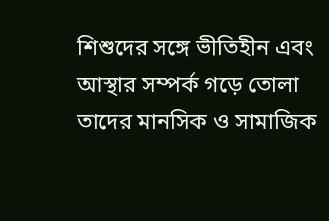শিশুদের সঙ্গে ভীতিহীন এবং আস্থার সম্পর্ক গড়ে তোলা তাদের মানসিক ও সামাজিক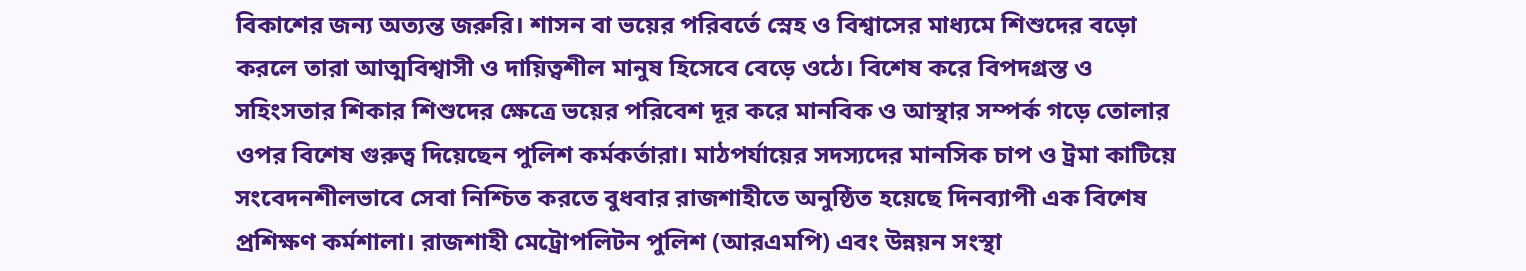বিকাশের জন্য অত্যন্ত জরুরি। শাসন বা ভয়ের পরিবর্তে স্নেহ ও বিশ্বাসের মাধ্যমে শিশুদের বড়ো করলে তারা আত্মবিশ্বাসী ও দায়িত্বশীল মানুষ হিসেবে বেড়ে ওঠে। বিশেষ করে বিপদগ্রস্ত ও সহিংসতার শিকার শিশুদের ক্ষেত্রে ভয়ের পরিবেশ দূর করে মানবিক ও আস্থার সম্পর্ক গড়ে তোলার ওপর বিশেষ গুরুত্ব দিয়েছেন পুলিশ কর্মকর্তারা। মাঠপর্যায়ের সদস্যদের মানসিক চাপ ও ট্রমা কাটিয়ে সংবেদনশীলভাবে সেবা নিশ্চিত করতে বুধবার রাজশাহীতে অনুষ্ঠিত হয়েছে দিনব্যাপী এক বিশেষ প্রশিক্ষণ কর্মশালা। রাজশাহী মেট্রোপলিটন পুলিশ (আরএমপি) এবং উন্নয়ন সংস্থা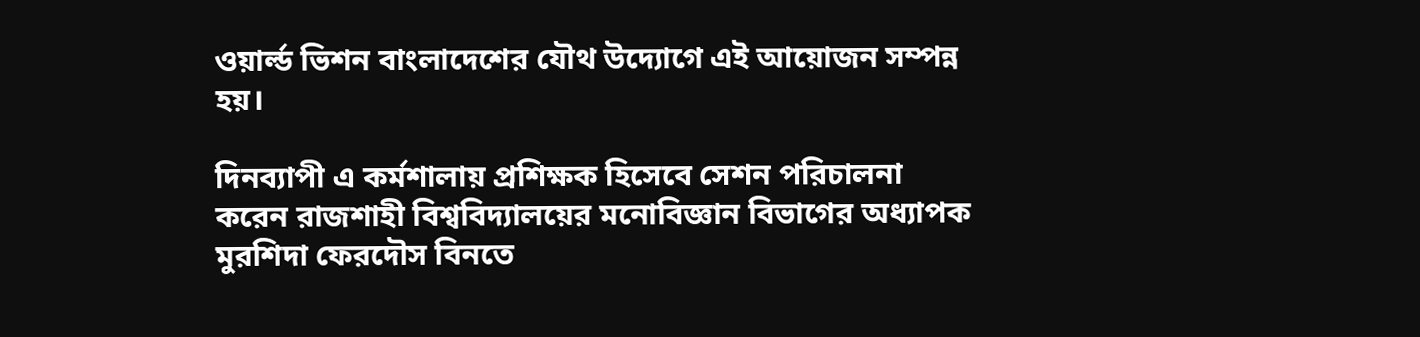ওয়ার্ল্ড ভিশন বাংলাদেশের যৌথ উদ্যোগে এই আয়োজন সম্পন্ন হয়।

দিনব্যাপী এ কর্মশালায় প্রশিক্ষক হিসেবে সেশন পরিচালনা করেন রাজশাহী বিশ্ববিদ্যালয়ের মনোবিজ্ঞান বিভাগের অধ্যাপক মুরশিদা ফেরদৌস বিনতে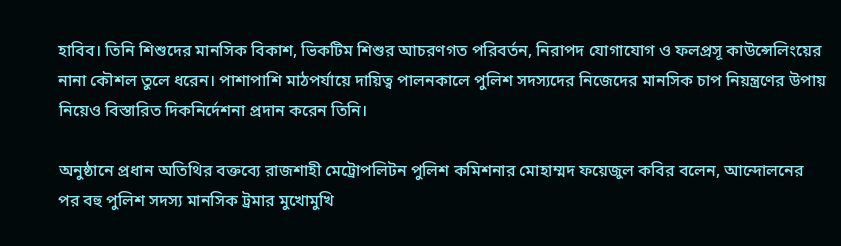হাবিব। তিনি শিশুদের মানসিক বিকাশ, ভিকটিম শিশুর আচরণগত পরিবর্তন, নিরাপদ যোগাযোগ ও ফলপ্রসূ কাউন্সেলিংয়ের নানা কৌশল তুলে ধরেন। পাশাপাশি মাঠপর্যায়ে দায়িত্ব পালনকালে পুলিশ সদস্যদের নিজেদের মানসিক চাপ নিয়ন্ত্রণের উপায় নিয়েও বিস্তারিত দিকনির্দেশনা প্রদান করেন তিনি।

অনুষ্ঠানে প্রধান অতিথির বক্তব্যে রাজশাহী মেট্রোপলিটন পুলিশ কমিশনার মোহাম্মদ ফয়েজুল কবির বলেন, আন্দোলনের পর বহু পুলিশ সদস্য মানসিক ট্রমার মুখোমুখি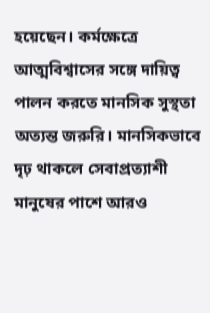হয়েছেন। কর্মক্ষেত্রে আত্মবিশ্বাসের সঙ্গে দায়িত্ব পালন করতে মানসিক সুস্থতা অত্যন্ত জরুরি। মানসিকভাবে দৃঢ় থাকলে সেবাপ্রত্যাশী মানুষের পাশে আরও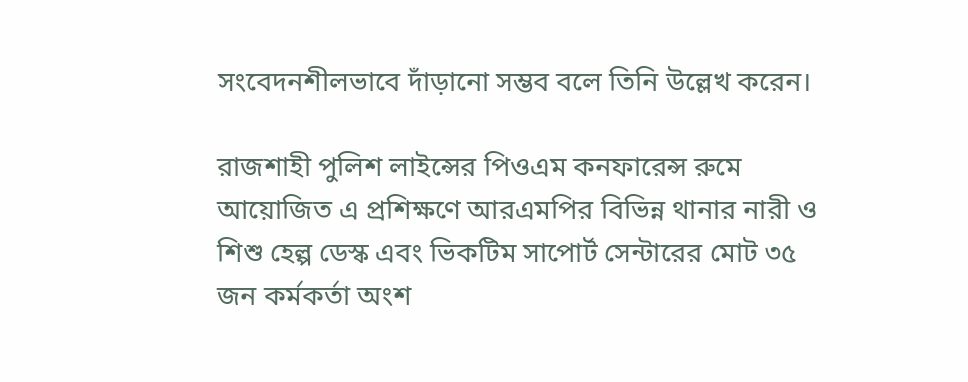সংবেদনশীলভাবে দাঁড়ানো সম্ভব বলে তিনি উল্লেখ করেন।

রাজশাহী পুলিশ লাইন্সের পিওএম কনফারেন্স রুমে আয়োজিত এ প্রশিক্ষণে আরএমপির বিভিন্ন থানার নারী ও শিশু হেল্প ডেস্ক এবং ভিকটিম সাপোর্ট সেন্টারের মোট ৩৫ জন কর্মকর্তা অংশ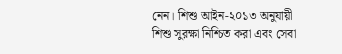নেন। শিশু আইন-২০১৩ অনুযায়ী শিশু সুরক্ষা নিশ্চিত করা এবং সেবা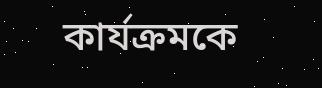কার্যক্রমকে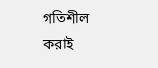গতিশীল করাই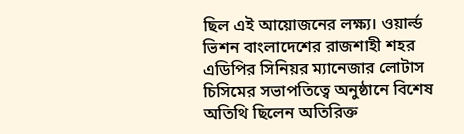ছিল এই আয়োজনের লক্ষ্য। ওয়ার্ল্ড ভিশন বাংলাদেশের রাজশাহী শহর এডিপির সিনিয়র ম্যানেজার লোটাস চিসিমের সভাপতিত্বে অনুষ্ঠানে বিশেষ অতিথি ছিলেন অতিরিক্ত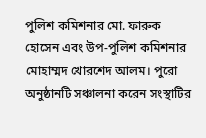পুলিশ কমিশনার মো. ফারুক হোসেন এবং উপ-পুলিশ কমিশনার মোহাম্মদ খোরশেদ আলম। পুরো অনুষ্ঠানটি সঞ্চালনা করেন সংস্থাটির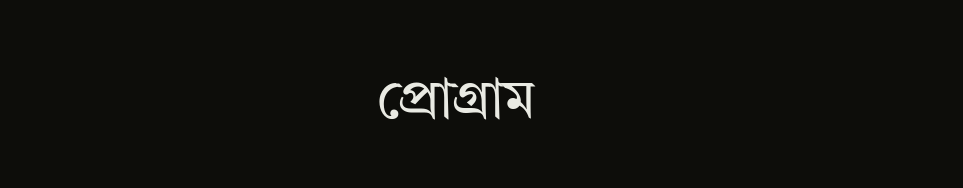প্রোগ্রাম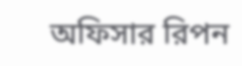অফিসার রিপন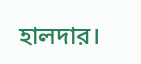হালদার।